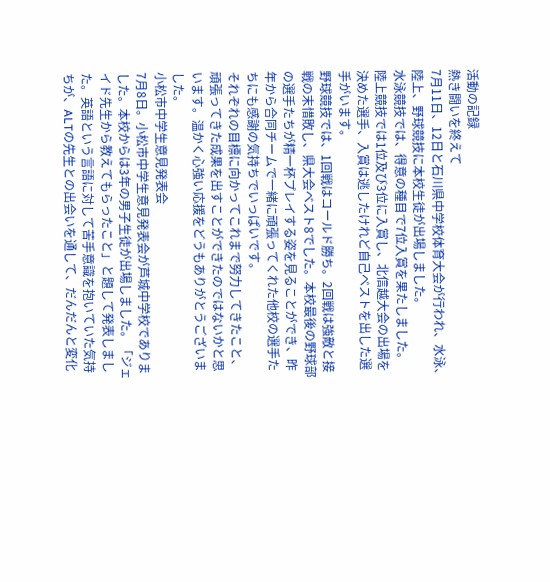活動の記録
熱き闘いを終えて
7月11日、12日と石川県中学校体育大会が行われ、水泳、陸上、野球競技に本校生徒が出場しました。
水泳競技では、得意の種目で7位入賞を果たしました。
陸上競技では1位及び3位に入賞し、北信越大会の出場を決めた選手、入賞は逃したけれど自己ベストを出した選手がいます。
野球競技では、1回戦はコールド勝ち。2回戦は強敵と接戦の末惜敗し、県大会ベスト8でした。本校最後の野球部の選手たちが精一杯プレイする姿を見ることができ、昨年から合同チームで一緒に頑張ってくれた他校の選手たちにも感謝の気持ちでいっぱいです。
それぞれの目標に向かってこれまで努力してきたこと、頑張ってきた成果を出すことができたのではないかと思います。温かく心強い応援をどうもありがとうございました。
小松市中学生意見発表会
7月8日。小松市中学生意見発表会が芦城中学校でありました。本校からは3年の男子生徒が出場しました。「ジェイド先生から教えてもらったこと」と題して発表しました。英語という言語に対して苦手意識を抱いていた気持ちが、ALTの先生との出会いを通して、だんだんと変化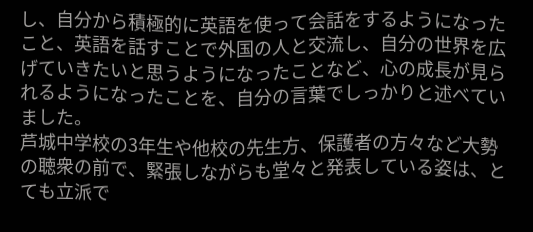し、自分から積極的に英語を使って会話をするようになったこと、英語を話すことで外国の人と交流し、自分の世界を広げていきたいと思うようになったことなど、心の成長が見られるようになったことを、自分の言葉でしっかりと述べていました。
芦城中学校の3年生や他校の先生方、保護者の方々など大勢の聴衆の前で、緊張しながらも堂々と発表している姿は、とても立派で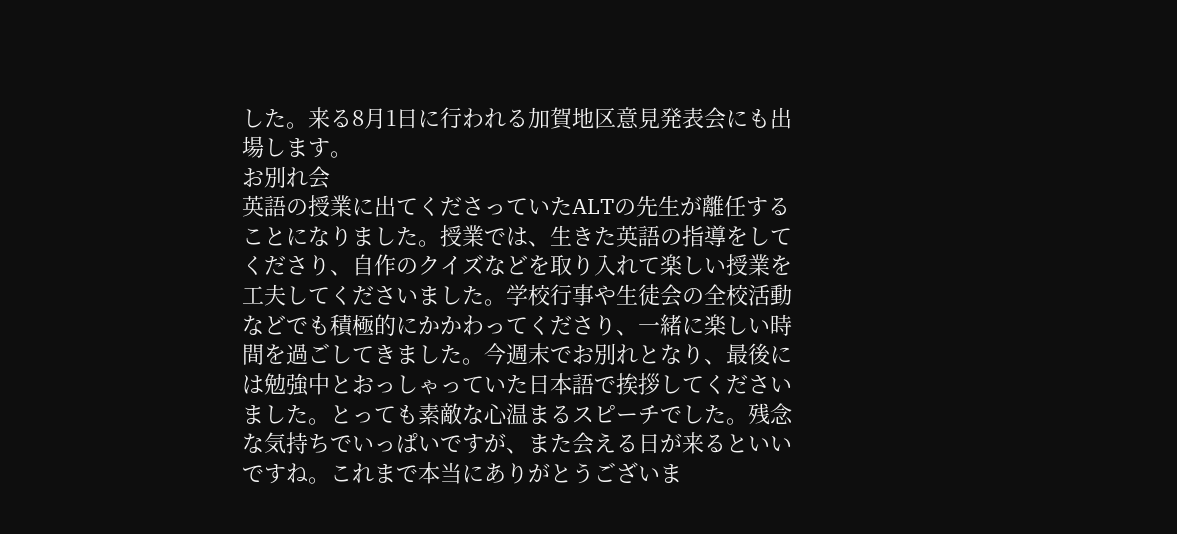した。来る8月1日に行われる加賀地区意見発表会にも出場します。
お別れ会
英語の授業に出てくださっていたALTの先生が離任することになりました。授業では、生きた英語の指導をしてくださり、自作のクイズなどを取り入れて楽しい授業を工夫してくださいました。学校行事や生徒会の全校活動などでも積極的にかかわってくださり、一緒に楽しい時間を過ごしてきました。今週末でお別れとなり、最後には勉強中とおっしゃっていた日本語で挨拶してくださいました。とっても素敵な心温まるスピーチでした。残念な気持ちでいっぱいですが、また会える日が来るといいですね。これまで本当にありがとうございま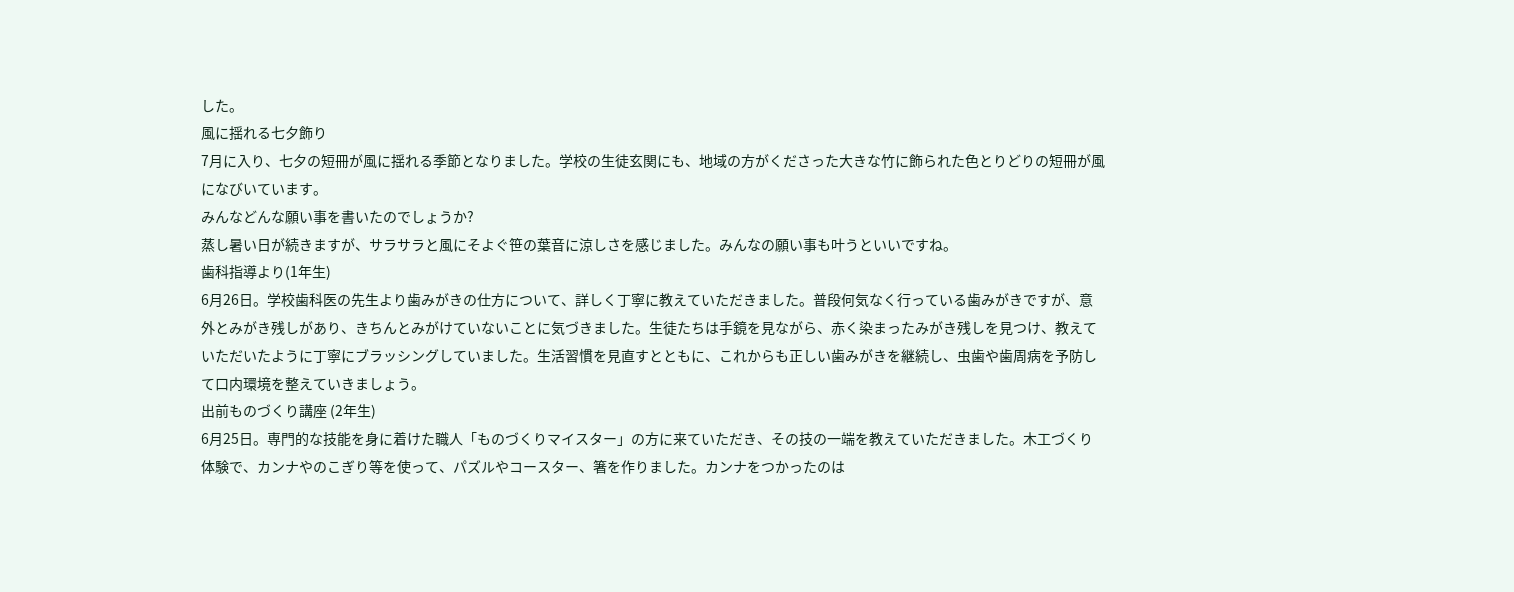した。
風に揺れる七夕飾り
7月に入り、七夕の短冊が風に揺れる季節となりました。学校の生徒玄関にも、地域の方がくださった大きな竹に飾られた色とりどりの短冊が風になびいています。
みんなどんな願い事を書いたのでしょうか?
蒸し暑い日が続きますが、サラサラと風にそよぐ笹の葉音に涼しさを感じました。みんなの願い事も叶うといいですね。
歯科指導より(1年生)
6月26日。学校歯科医の先生より歯みがきの仕方について、詳しく丁寧に教えていただきました。普段何気なく行っている歯みがきですが、意外とみがき残しがあり、きちんとみがけていないことに気づきました。生徒たちは手鏡を見ながら、赤く染まったみがき残しを見つけ、教えていただいたように丁寧にブラッシングしていました。生活習慣を見直すとともに、これからも正しい歯みがきを継続し、虫歯や歯周病を予防して口内環境を整えていきましょう。
出前ものづくり講座 (2年生)
6月25日。専門的な技能を身に着けた職人「ものづくりマイスター」の方に来ていただき、その技の一端を教えていただきました。木工づくり体験で、カンナやのこぎり等を使って、パズルやコースター、箸を作りました。カンナをつかったのは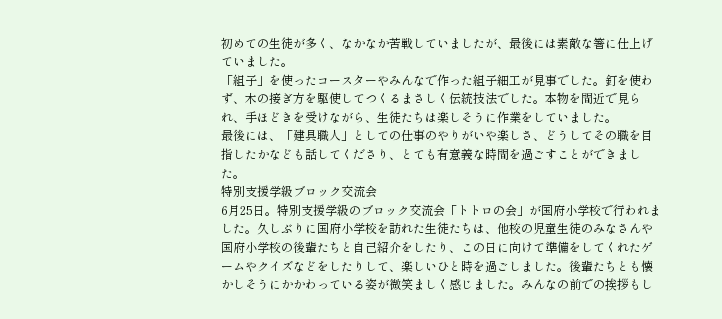初めての生徒が多く、なかなか苦戦していましたが、最後には素敵な箸に仕上げていました。
「組子」を使ったコースターやみんなで作った組子細工が見事でした。釘を使わず、木の接ぎ方を駆使してつくるまさしく伝統技法でした。本物を間近で見られ、手ほどきを受けながら、生徒たちは楽しそうに作業をしていました。
最後には、「建具職人」としての仕事のやりがいや楽しさ、どうしてその職を目指したかなども話してくださり、とても有意義な時間を過ごすことができました。
特別支援学級ブロック交流会
6月25日。特別支援学級のブロック交流会「トトロの会」が国府小学校で行われました。久しぶりに国府小学校を訪れた生徒たちは、他校の児童生徒のみなさんや国府小学校の後輩たちと自己紹介をしたり、この日に向けて準備をしてくれたゲームやクイズなどをしたりして、楽しいひと時を過ごしました。後輩たちとも懐かしそうにかかわっている姿が微笑ましく感じました。みんなの前での挨拶もし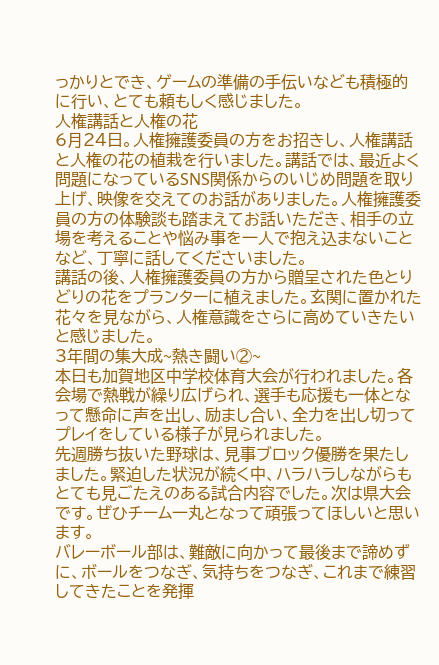っかりとでき、ゲームの準備の手伝いなども積極的に行い、とても頼もしく感じました。
人権講話と人権の花
6月24日。人権擁護委員の方をお招きし、人権講話と人権の花の植栽を行いました。講話では、最近よく問題になっているSNS関係からのいじめ問題を取り上げ、映像を交えてのお話がありました。人権擁護委員の方の体験談も踏まえてお話いただき、相手の立場を考えることや悩み事を一人で抱え込まないことなど、丁寧に話してくださいました。
講話の後、人権擁護委員の方から贈呈された色とりどりの花をプランターに植えました。玄関に置かれた花々を見ながら、人権意識をさらに高めていきたいと感じました。
3年間の集大成~熱き闘い②~
本日も加賀地区中学校体育大会が行われました。各会場で熱戦が繰り広げられ、選手も応援も一体となって懸命に声を出し、励まし合い、全力を出し切ってプレイをしている様子が見られました。
先週勝ち抜いた野球は、見事ブロック優勝を果たしました。緊迫した状況が続く中、ハラハラしながらもとても見ごたえのある試合内容でした。次は県大会です。ぜひチーム一丸となって頑張ってほしいと思います。
バレーボール部は、難敵に向かって最後まで諦めずに、ボールをつなぎ、気持ちをつなぎ、これまで練習してきたことを発揮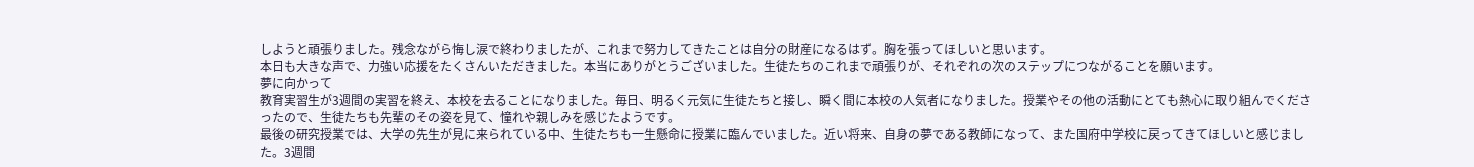しようと頑張りました。残念ながら悔し涙で終わりましたが、これまで努力してきたことは自分の財産になるはず。胸を張ってほしいと思います。
本日も大きな声で、力強い応援をたくさんいただきました。本当にありがとうございました。生徒たちのこれまで頑張りが、それぞれの次のステップにつながることを願います。
夢に向かって
教育実習生が3週間の実習を終え、本校を去ることになりました。毎日、明るく元気に生徒たちと接し、瞬く間に本校の人気者になりました。授業やその他の活動にとても熱心に取り組んでくださったので、生徒たちも先輩のその姿を見て、憧れや親しみを感じたようです。
最後の研究授業では、大学の先生が見に来られている中、生徒たちも一生懸命に授業に臨んでいました。近い将来、自身の夢である教師になって、また国府中学校に戻ってきてほしいと感じました。3週間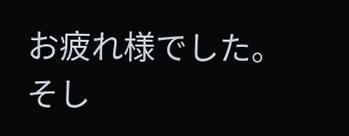お疲れ様でした。そし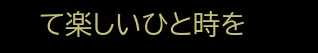て楽しいひと時を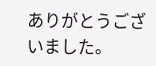ありがとうございました。